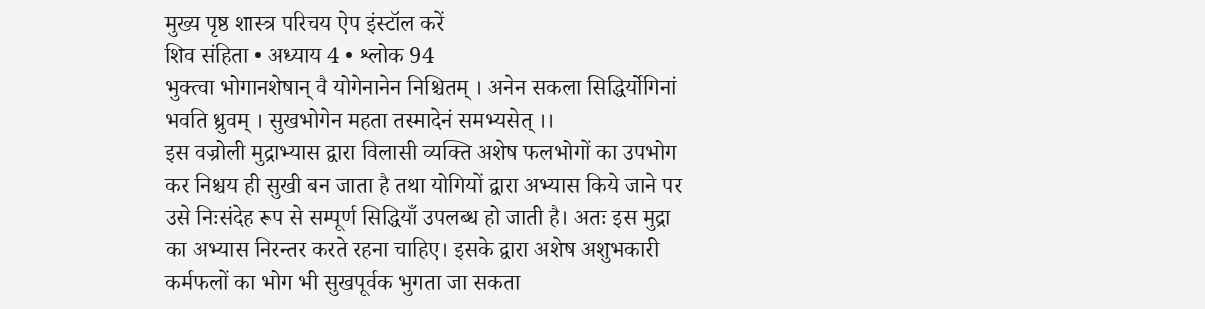मुख्य पृष्ठ शास्त्र परिचय ऐप इंस्टॉल करें
शिव संहिता • अध्याय 4 • श्लोक 94
भुक्त्वा भोगानशेषान् वै योगेनानेन निश्चितम् । अनेन सकला सिद्धिर्योगिनां भवति ध्रुवम् । सुखभोगेन महता तस्मादेनं समभ्यसेत् ।।
इस वज्रोली मुद्राभ्यास द्वारा विलासी व्यक्ति अशेष फलभोगों का उपभोग कर निश्चय ही सुखी बन जाता है तथा योगियों द्वारा अभ्यास किये जाने पर उसे निःसंदेह रूप से सम्पूर्ण सिद्धियाँ उपलब्ध हो जाती है। अतः इस मुद्रा का अभ्यास निरन्तर करते रहना चाहिए। इसके द्वारा अशेष अशुभकारी कर्मफलों का भोग भी सुखपूर्वक भुगता जा सकता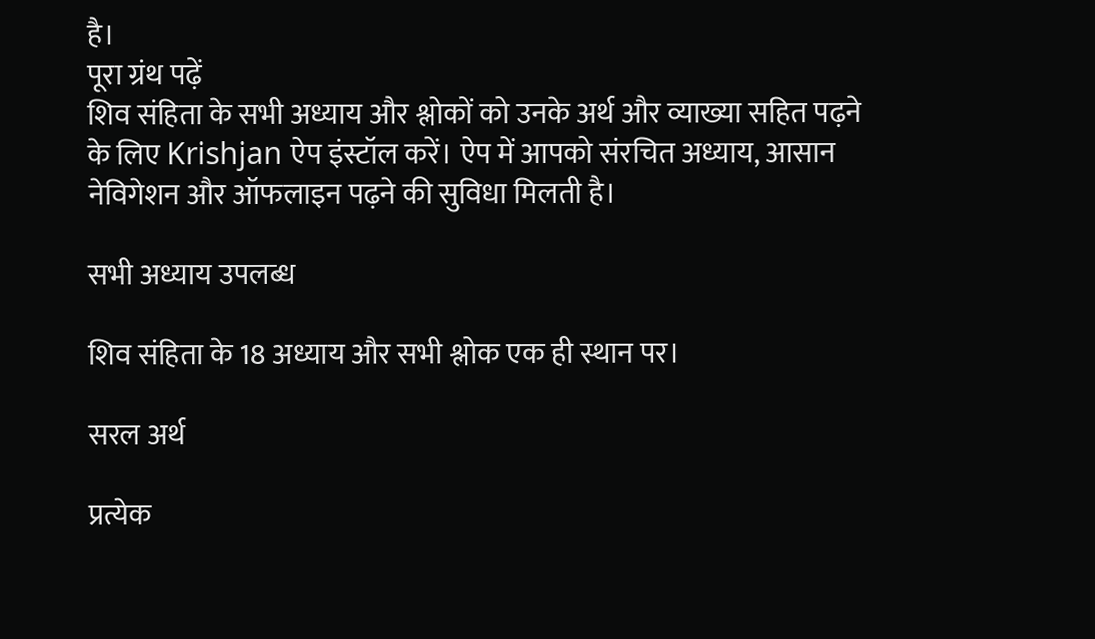है।
पूरा ग्रंथ पढ़ें
शिव संहिता के सभी अध्याय और श्लोकों को उनके अर्थ और व्याख्या सहित पढ़ने के लिए Krishjan ऐप इंस्टॉल करें। ऐप में आपको संरचित अध्याय, आसान नेविगेशन और ऑफलाइन पढ़ने की सुविधा मिलती है।

सभी अध्याय उपलब्ध

शिव संहिता के 18 अध्याय और सभी श्लोक एक ही स्थान पर।

सरल अर्थ

प्रत्येक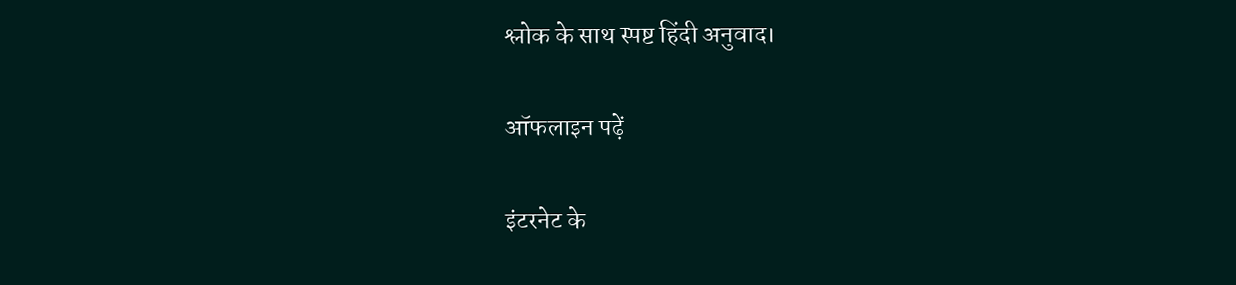श्लोक के साथ स्पष्ट हिंदी अनुवाद।

ऑफलाइन पढ़ें

इंटरनेट के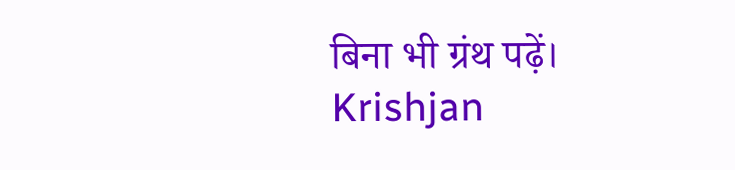बिना भी ग्रंथ पढ़ें।
Krishjan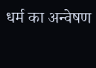धर्म का अन्वेषण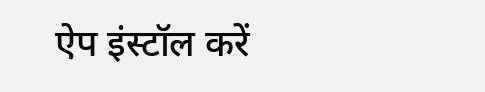ऐप इंस्टॉल करें